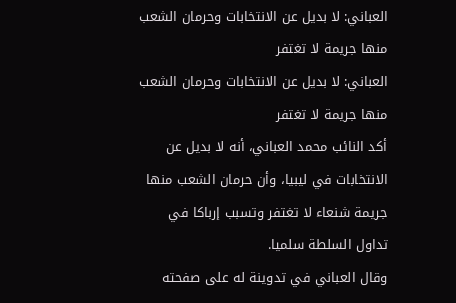العباني: لا بديل عن الانتخابات وحرمان الشعب منها جريمة لا تغتفر
العباني: لا بديل عن الانتخابات وحرمان الشعب منها جريمة لا تغتفر
أكد النائب محمد العباني، أنه لا بديل عن الانتخابات في ليبيا، وأن حرمان الشعب منها جريمة شنعاء لا تغتفر وتسبب إرباكا في تداول السلطة سلميا.
وقال العباني في تدوينة له على صفحته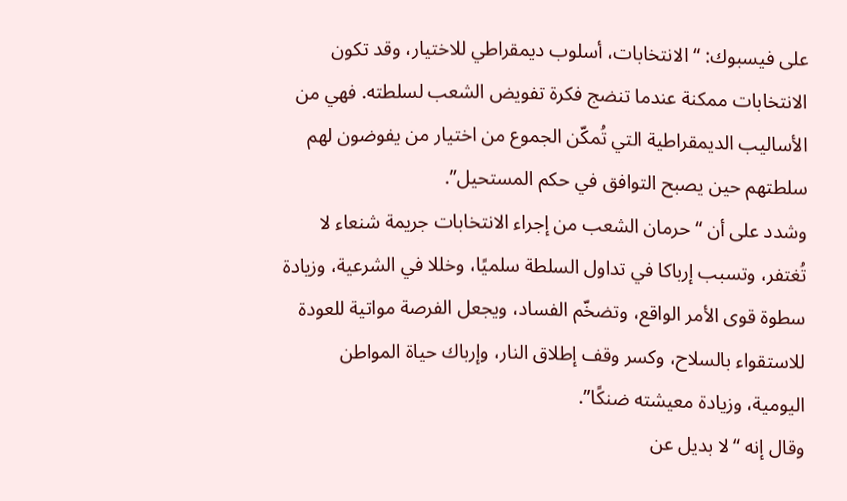على فيسبوك: “الانتخابات، أسلوب ديمقراطي للاختيار، وقد تكون الانتخابات ممكنة عندما تنضج فكرة تفويض الشعب لسلطته. فهي من الأساليب الديمقراطية التي تُمكّن الجموع من اختيار من يفوضون لهم سلطتهم حين يصبح التوافق في حكم المستحيل”.
وشدد على أن “حرمان الشعب من إجراء الانتخابات جريمة شنعاء لا تُغتفر، وتسبب إرباكا في تداول السلطة سلميًا، وخللا في الشرعية، وزيادة سطوة قوى الأمر الواقع، وتضخّم الفساد، ويجعل الفرصة مواتية للعودة للاستقواء بالسلاح، وكسر وقف إطلاق النار، وإرباك حياة المواطن اليومية، وزيادة معيشته ضنكًا”.
وقال إنه “لا بديل عن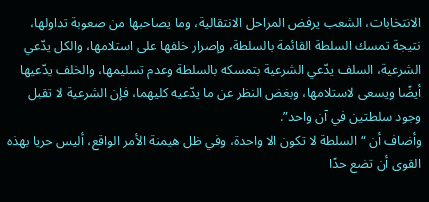الانتخابات، الشعب يرفض المراحل الانتقالية، وما يصاحبها من صعوبة تداولها، نتيجة تمسك السلطة القائمة بالسلطة، وإصرار خلفها على استلامها، والكل يدّعي الشرعية، السلف يدّعي الشرعية بتمسكه بالسلطة وعدم تسليمها، والخلف يدّعيها أيضًا ويسعى لاستلامها، وبغض النظر عن ما يدّعيه كليهما، فإن الشرعية لا تقبل وجود سلطتين في آن واحد”.
وأضاف أن “السلطة لا تكون الا واحدة، وفي ظل هيمنة الأمر الواقع، أليس حريا بهذه القوى أن تضع حدًا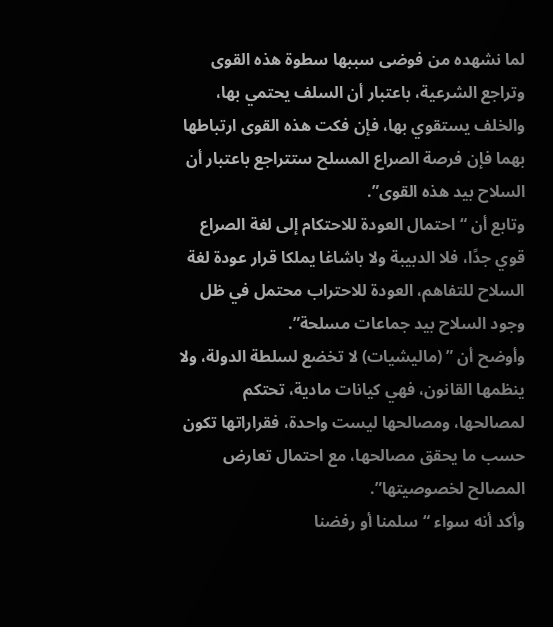لما نشهده من فوضى سببها سطوة هذه القوى وتراجع الشرعية، باعتبار أن السلف يحتمي بها، والخلف يستقوي بها، فإن فكت هذه القوى ارتباطها بهما فإن فرصة الصراع المسلح ستتراجع باعتبار أن السلاح بيد هذه القوى”.
وتابع أن “احتمال العودة للاحتكام إلى لغة الصراع قوي جدًا، فلا الدبيبة ولا باشاغا يملكا قرار عودة لغة السلاح للتفاهم، العودة للاحتراب محتمل في ظل وجود السلاح بيد جماعات مسلحة”.
وأوضح أن ” (ماليشيات) لا تخضع لسلطة الدولة، ولا ينظمها القانون، فهي كيانات مادية، تحتكم لمصالحها، ومصالحها ليست واحدة، فقراراتها تكون حسب ما يحقق مصالحها، مع احتمال تعارض المصالح لخصوصيتها”.
وأكد أنه سواء “سلمنا أو رفضنا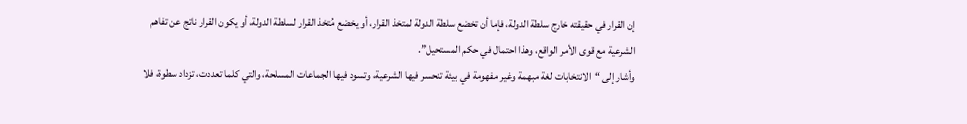إن القرار في حقيقته خارج سلطة الدولة، فإما أن تخضع سلطة الدولة لمتخذ القرار، أو يخضع مُتخذ القرار لسلطة الدولة، أو يكون القرار ناتج عن تفاهم الشرعية مع قوى الأمر الواقع، وهذا احتمال في حكم المستحيل”.
وأشار إلى “الانتخابات لغة مبهمة وغير مفهومة في بيئة تنحسر فيها الشرعية، وتسود فيها الجماعات المسلحة، والتي كلما تعددت، تزداد سطوة، فلا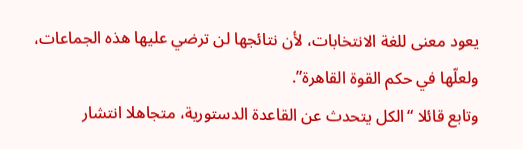يعود معنى للغة الانتخابات، لأن نتائجها لن ترضي عليها هذه الجماعات، ولعلّها في حكم القوة القاهرة”.
وتابع قائلا “الكل يتحدث عن القاعدة الدستورية، متجاهلا انتشار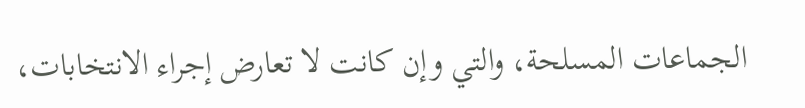الجماعات المسلحة، والتي وإن كانت لا تعارض إجراء الانتخابات،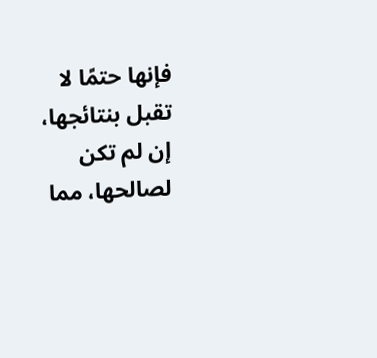فإنها حتمًا لا تقبل بنتائجها، إن لم تكن لصالحها، مما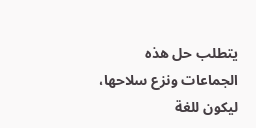يتطلب حل هذه الجماعات ونزع سلاحها، ليكون للغة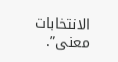الانتخابات معنى”.